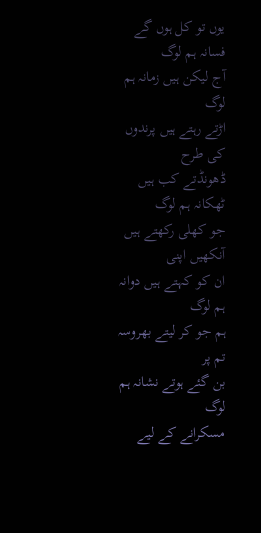یوں تو کل ہوں گے فسانہ ہم لوگ
آج لیکن ہیں زمانہ ہم لوگ
اڑتے رہتے ہیں پرندوں کی طرح
ڈھونڈتے کب ہیں ٹھکانہ ہم لوگ
جو کھلی رکھتے ہیں آنکھیں اپنی
ان کو کہتے ہیں دوانہ ہم لوگ
ہم جو کر لیتے بھروسہ تم پر
بن گئے ہوتے نشانہ ہم لوگ
مسکرانے کے لیے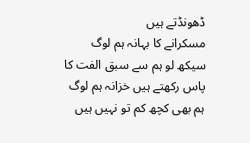ڈھونڈتے ہیں
مسکرانے کا بہانہ ہم لوگ
سیکھ لو ہم سے سبق الفت کا
پاس رکھتے ہیں خزانہ ہم لوگ
ہم بھی کچھ کم تو نہیں ہیں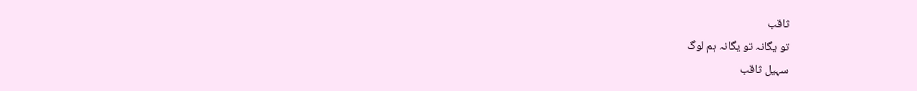ثاقب
تو یگانہ تو یگانہ ہم لوگ
سہیل ثاقب